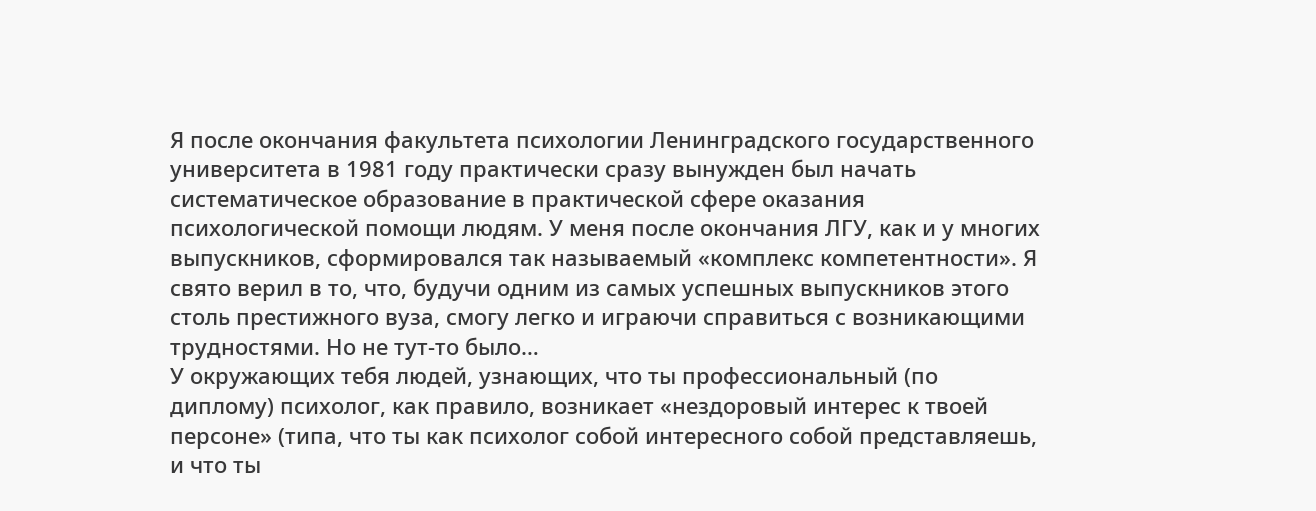Я после окончания факультета психологии Ленинградского государственного университета в 1981 году практически сразу вынужден был начать систематическое образование в практической сфере оказания психологической помощи людям. У меня после окончания ЛГУ, как и у многих выпускников, сформировался так называемый «комплекс компетентности». Я свято верил в то, что, будучи одним из самых успешных выпускников этого столь престижного вуза, смогу легко и играючи справиться с возникающими трудностями. Но не тут-то было…
У окружающих тебя людей, узнающих, что ты профессиональный (по диплому) психолог, как правило, возникает «нездоровый интерес к твоей персоне» (типа, что ты как психолог собой интересного собой представляешь, и что ты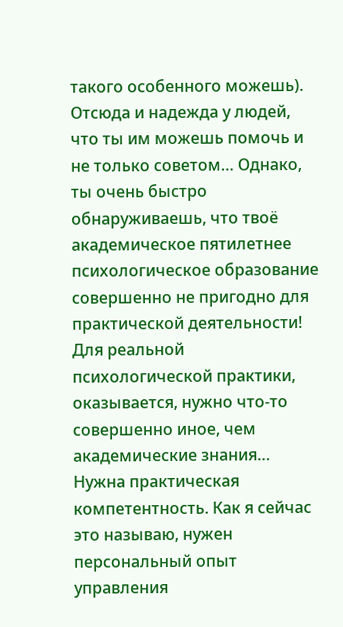такого особенного можешь). Отсюда и надежда у людей, что ты им можешь помочь и не только советом… Однако, ты очень быстро обнаруживаешь, что твоё академическое пятилетнее психологическое образование совершенно не пригодно для практической деятельности! Для реальной психологической практики, оказывается, нужно что-то совершенно иное, чем академические знания…
Нужна практическая компетентность. Как я сейчас это называю, нужен персональный опыт управления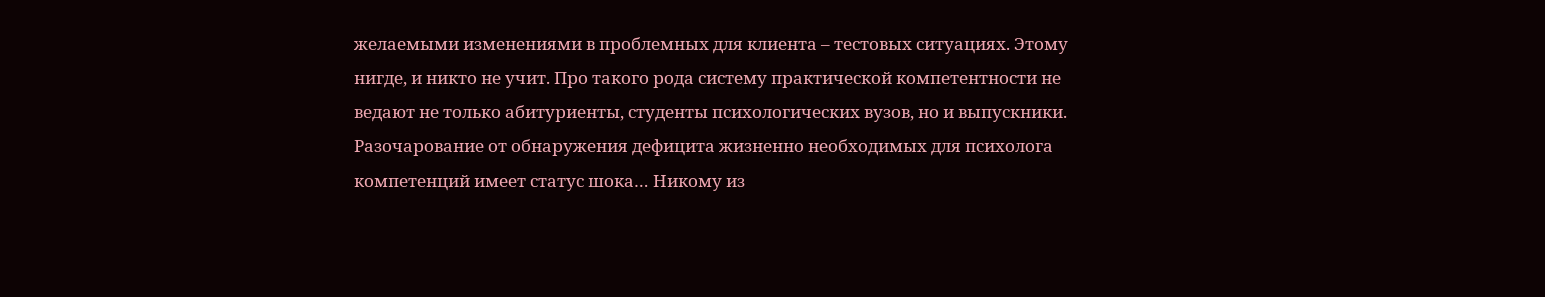желаемыми изменениями в проблемных для клиента – тестовых ситуациях. Этому нигде, и никто не учит. Про такого рода систему практической компетентности не ведают не только абитуриенты, студенты психологических вузов, но и выпускники. Разочарование от обнаружения дефицита жизненно необходимых для психолога компетенций имеет статус шока… Никому из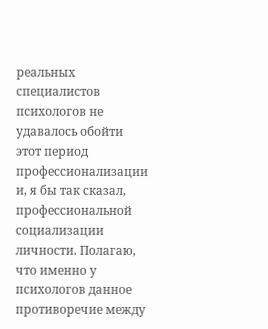реальных специалистов психологов не удавалось обойти этот период профессионализации и, я бы так сказал, профессиональной социализации личности. Полагаю, что именно у психологов данное противоречие между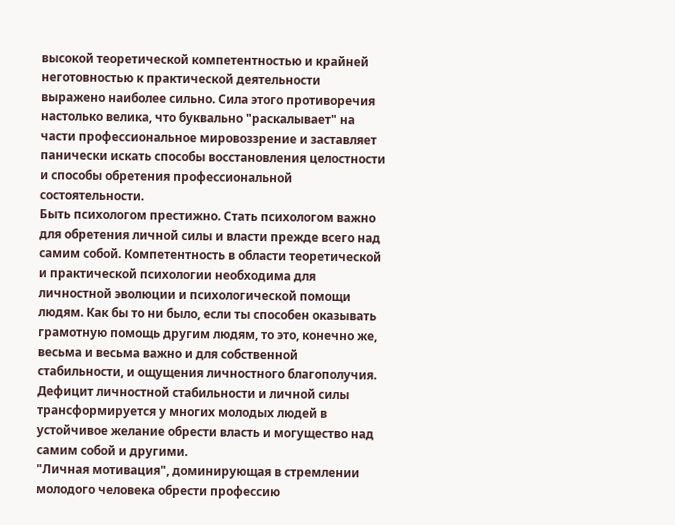высокой теоретической компетентностью и крайней неготовностью к практической деятельности выражено наиболее сильно. Сила этого противоречия настолько велика, что буквально "раскалывает" на части профессиональное мировоззрение и заставляет панически искать способы восстановления целостности и способы обретения профессиональной состоятельности.
Быть психологом престижно. Стать психологом важно для обретения личной силы и власти прежде всего над самим собой. Компетентность в области теоретической и практической психологии необходима для личностной эволюции и психологической помощи людям. Как бы то ни было, если ты способен оказывать грамотную помощь другим людям, то это, конечно же, весьма и весьма важно и для собственной стабильности, и ощущения личностного благополучия. Дефицит личностной стабильности и личной силы трансформируется у многих молодых людей в устойчивое желание обрести власть и могущество над самим собой и другими.
"Личная мотивация", доминирующая в стремлении молодого человека обрести профессию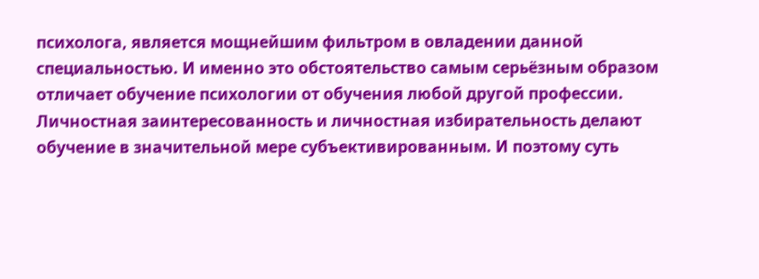психолога, является мощнейшим фильтром в овладении данной специальностью. И именно это обстоятельство самым серьёзным образом отличает обучение психологии от обучения любой другой профессии. Личностная заинтересованность и личностная избирательность делают обучение в значительной мере субъективированным. И поэтому суть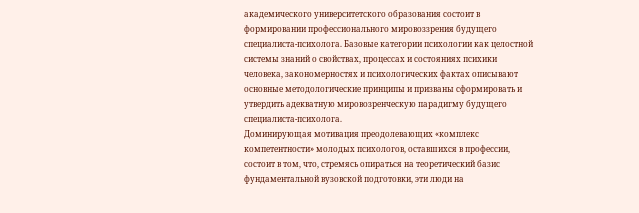академического университетского образования состоит в формировании профессионального мировоззрения будущего специалиста-психолога. Базовые категории психологии как целостной системы знаний о свойствах, процессах и состояниях психики человека, закономерностях и психологических фактах описывают основные методологические принципы и призваны сформировать и утвердить адекватную мировозренческую парадигму будущего специалиста-психолога.
Доминирующая мотивация преодолевающих «комплекс компетентности» молодых психологов, оставшихся в профессии, состоит в том, что, стремясь опираться на теоретический базис фундаментальной вузовской подготовки, эти люди на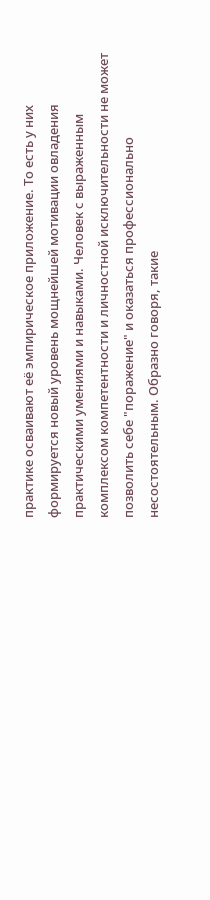практике осваивают её эмпирическое приложение. То есть у них формируется новый уровень мощнейшей мотивации овладения практическими умениями и навыками. Человек с выраженным комплексом компетентности и личностной исключительности не может позволить себе "поражение" и оказаться профессионально несостоятельным. Образно говоря, такие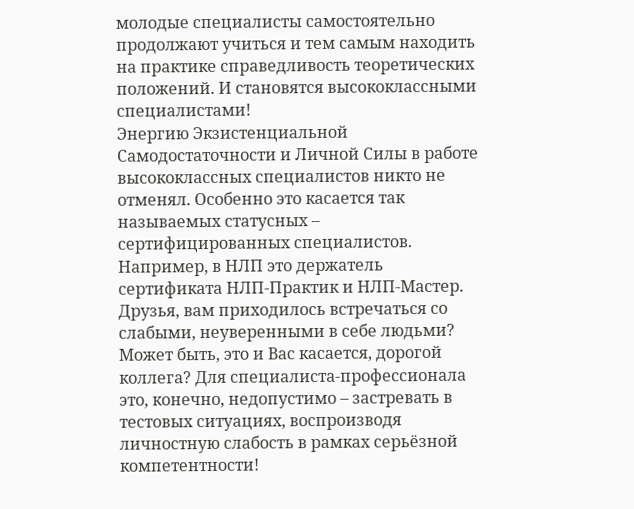молодые специалисты самостоятельно продолжают учиться и тем самым находить на практике справедливость теоретических положений. И становятся высококлассными специалистами!
Энергию Экзистенциальной Самодостаточности и Личной Силы в работе высококлассных специалистов никто не отменял. Особенно это касается так называемых статусных – сертифицированных специалистов. Например, в НЛП это держатель сертификата НЛП-Практик и НЛП-Мастер.
Друзья, вам приходилось встречаться со слабыми, неуверенными в себе людьми? Может быть, это и Вас касается, дорогой коллега? Для специалиста-профессионала это, конечно, недопустимо – застревать в тестовых ситуациях, воспроизводя личностную слабость в рамках серьёзной компетентности!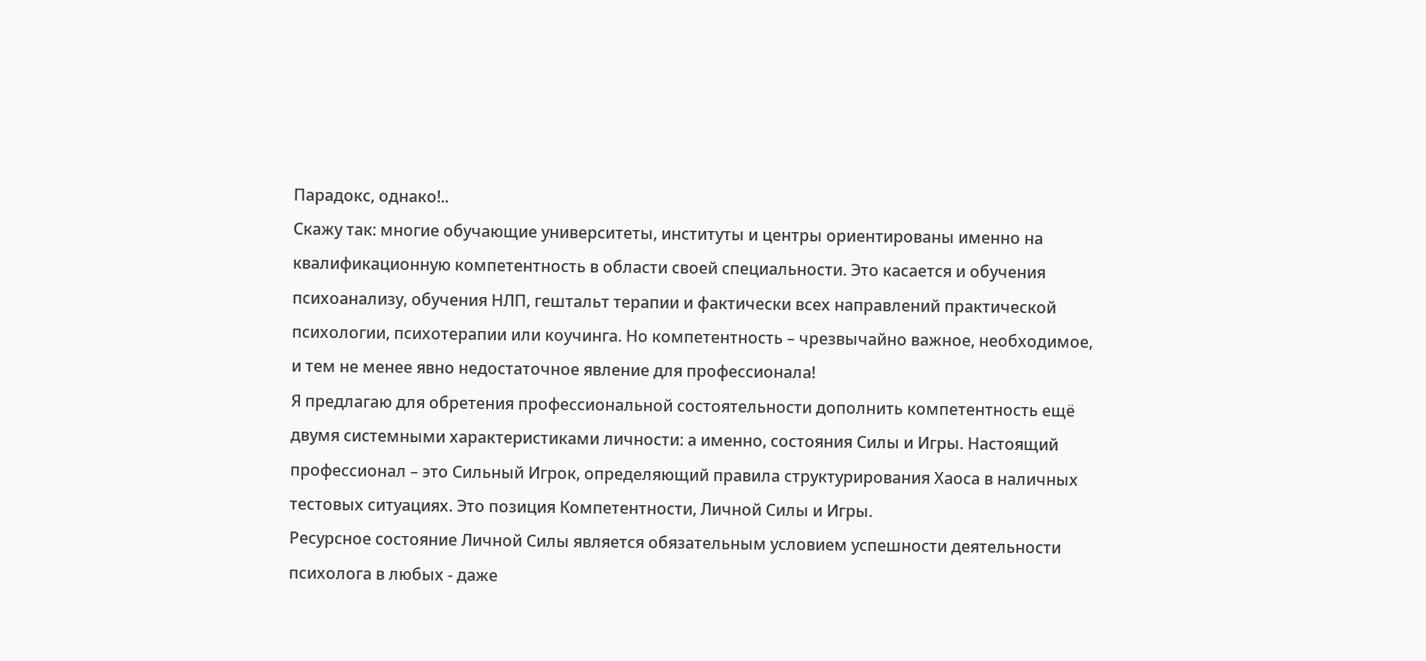Парадокс, однако!..
Скажу так: многие обучающие университеты, институты и центры ориентированы именно на квалификационную компетентность в области своей специальности. Это касается и обучения психоанализу, обучения НЛП, гештальт терапии и фактически всех направлений практической психологии, психотерапии или коучинга. Но компетентность – чрезвычайно важное, необходимое, и тем не менее явно недостаточное явление для профессионала!
Я предлагаю для обретения профессиональной состоятельности дополнить компетентность ещё двумя системными характеристиками личности: а именно, состояния Силы и Игры. Настоящий профессионал – это Сильный Игрок, определяющий правила структурирования Хаоса в наличных тестовых ситуациях. Это позиция Компетентности, Личной Силы и Игры.
Ресурсное состояние Личной Силы является обязательным условием успешности деятельности психолога в любых - даже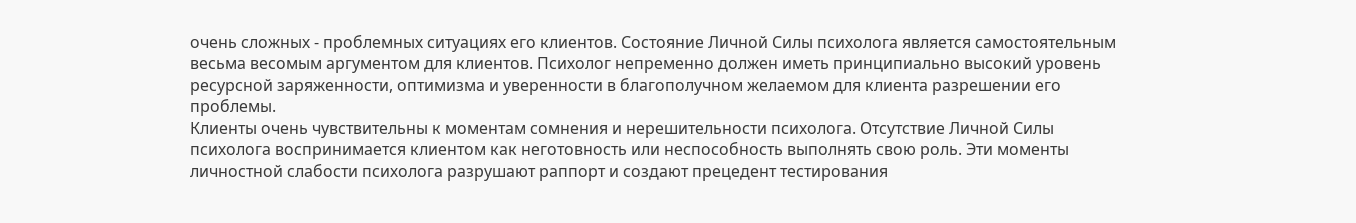очень сложных - проблемных ситуациях его клиентов. Состояние Личной Силы психолога является самостоятельным весьма весомым аргументом для клиентов. Психолог непременно должен иметь принципиально высокий уровень ресурсной заряженности, оптимизма и уверенности в благополучном желаемом для клиента разрешении его проблемы.
Клиенты очень чувствительны к моментам сомнения и нерешительности психолога. Отсутствие Личной Силы психолога воспринимается клиентом как неготовность или неспособность выполнять свою роль. Эти моменты личностной слабости психолога разрушают раппорт и создают прецедент тестирования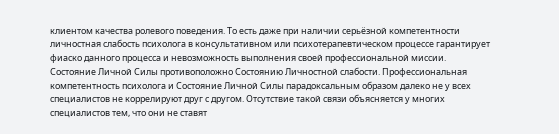клиентом качества ролевого поведения. То есть даже при наличии серьёзной компетентности личностная слабость психолога в консультативном или психотерапевтическом процессе гарантирует фиаско данного процесса и невозможность выполнения своей профессиональной миссии.
Состояние Личной Силы противоположно Состоянию Личностной слабости. Профессиональная компетентность психолога и Состояние Личной Силы парадоксальным образом далеко не у всех специалистов не коррелируют друг с другом. Отсутствие такой связи объясняется у многих специалистов тем, что они не ставят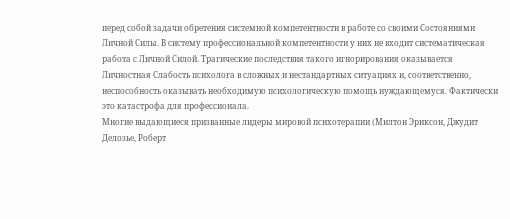перед собой задачи обретения системной компетентности в работе со своими Состояниями Личной Силы. В систему профессиональной компетентности у них не входит систематическая работа с Личной Силой. Трагические последствия такого игнорирования оказывается Личностная Слабость психолога в сложных и нестандартных ситуациях и, соответственно, неспособность оказывать необходимую психологическую помощь нуждающемуся. Фактически это катастрофа для профессионала.
Многие выдающиеся призванные лидеры мировой психотерапии (Милтон Эриксон, Джудит Делозье, Роберт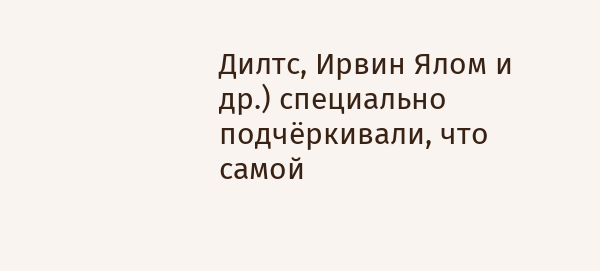Дилтс, Ирвин Ялом и др.) специально подчёркивали, что самой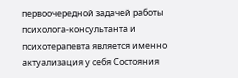первоочередной задачей работы психолога-консультанта и психотерапевта является именно актуализация у себя Состояния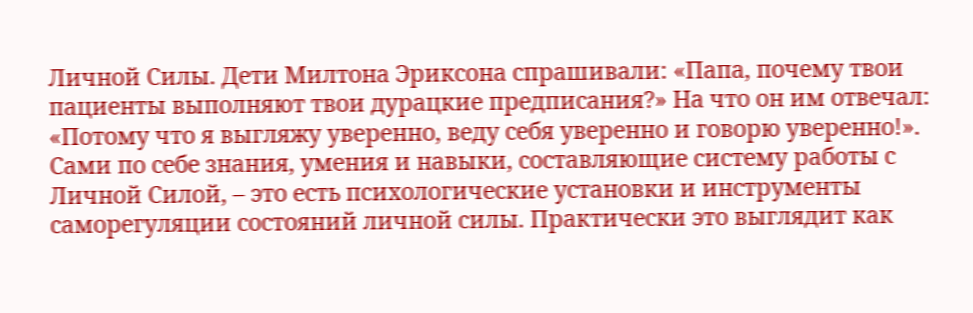Личной Силы. Дети Милтона Эриксона спрашивали: «Папа, почему твои пациенты выполняют твои дурацкие предписания?» На что он им отвечал: «Потому что я выгляжу уверенно, веду себя уверенно и говорю уверенно!».
Сами по себе знания, умения и навыки, составляющие систему работы с Личной Силой, – это есть психологические установки и инструменты саморегуляции состояний личной силы. Практически это выглядит как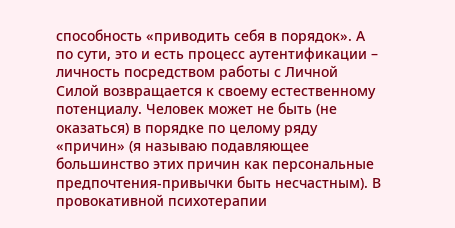способность «приводить себя в порядок». А по сути, это и есть процесс аутентификации – личность посредством работы с Личной Силой возвращается к своему естественному потенциалу. Человек может не быть (не оказаться) в порядке по целому ряду «причин» (я называю подавляющее большинство этих причин как персональные предпочтения-привычки быть несчастным). В провокативной психотерапии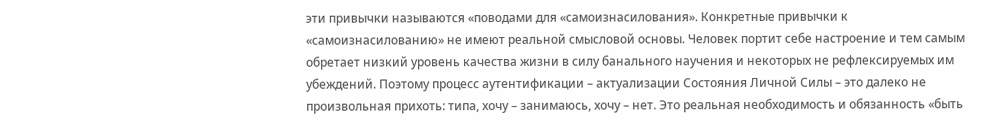эти привычки называются «поводами для «самоизнасилования». Конкретные привычки к «самоизнасилованию» не имеют реальной смысловой основы. Человек портит себе настроение и тем самым обретает низкий уровень качества жизни в силу банального научения и некоторых не рефлексируемых им убеждений. Поэтому процесс аутентификации – актуализации Состояния Личной Силы – это далеко не произвольная прихоть: типа, хочу – занимаюсь, хочу – нет. Это реальная необходимость и обязанность «быть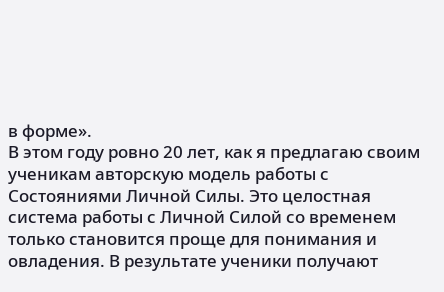в форме».
В этом году ровно 20 лет, как я предлагаю своим ученикам авторскую модель работы с Состояниями Личной Силы. Это целостная система работы с Личной Силой со временем только становится проще для понимания и овладения. В результате ученики получают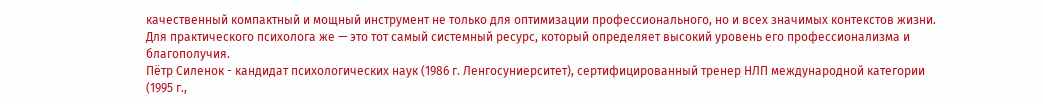качественный компактный и мощный инструмент не только для оптимизации профессионального, но и всех значимых контекстов жизни. Для практического психолога же — это тот самый системный ресурс, который определяет высокий уровень его профессионализма и благополучия.
Пётр Силенок - кандидат психологических наук (1986 г. Ленгосуниерситет), сертифицированный тренер НЛП международной категории (1995 г.,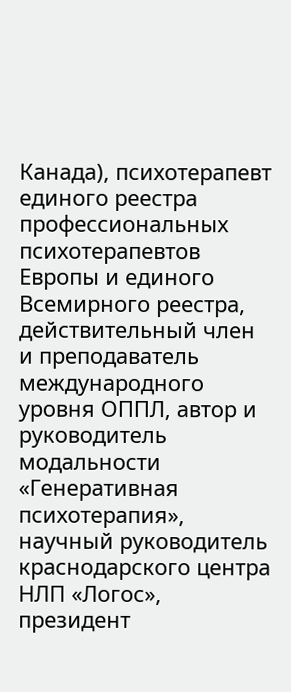Канада), психотерапевт единого реестра профессиональных психотерапевтов Европы и единого Всемирного реестра, действительный член и преподаватель международного уровня ОППЛ, автор и руководитель модальности «Генеративная психотерапия», научный руководитель краснодарского центра НЛП «Логос», президент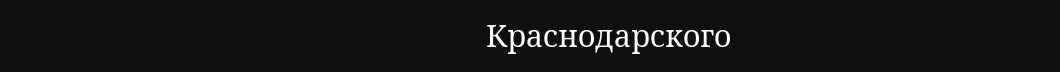Краснодарского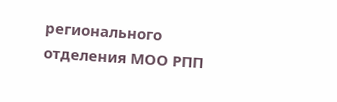регионального отделения МОО РПП